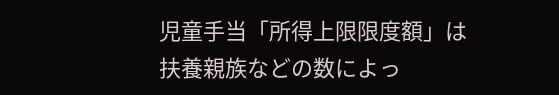児童手当「所得上限限度額」は扶養親族などの数によっ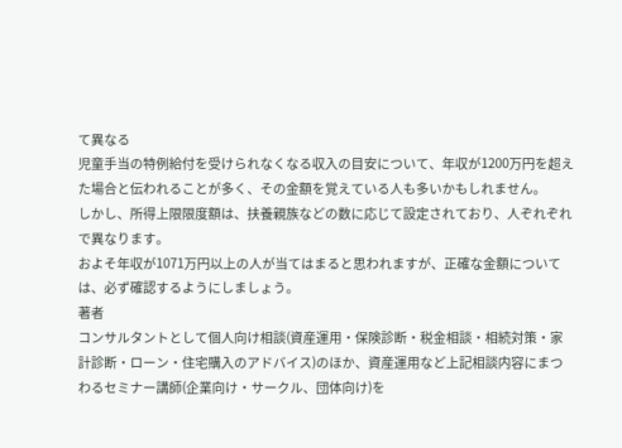て異なる
児童手当の特例給付を受けられなくなる収入の目安について、年収が1200万円を超えた場合と伝われることが多く、その金額を覚えている人も多いかもしれません。
しかし、所得上限限度額は、扶養親族などの数に応じて設定されており、人ぞれぞれで異なります。
およそ年収が1071万円以上の人が当てはまると思われますが、正確な金額については、必ず確認するようにしましょう。
著者
コンサルタントとして個人向け相談(資産運用・保険診断・税金相談・相続対策・家計診断・ローン・住宅購入のアドバイス)のほか、資産運用など上記相談内容にまつわるセミナー講師(企業向け・サークル、団体向け)を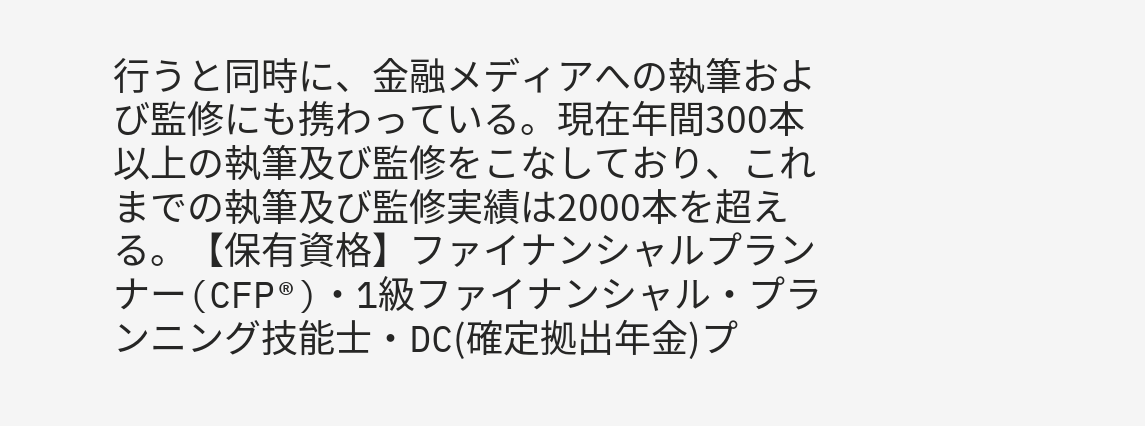行うと同時に、金融メディアへの執筆および監修にも携わっている。現在年間300本以上の執筆及び監修をこなしており、これまでの執筆及び監修実績は2000本を超える。【保有資格】ファイナンシャルプランナー(CFP®)・1級ファイナンシャル・プランニング技能士・DC(確定拠出年金)プ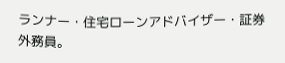ランナー・住宅ローンアドバイザー・証券外務員。